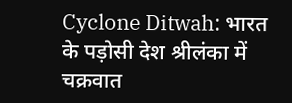Cyclone Ditwah: भारत के पड़ोसी देश श्रीलंका में चक्रवात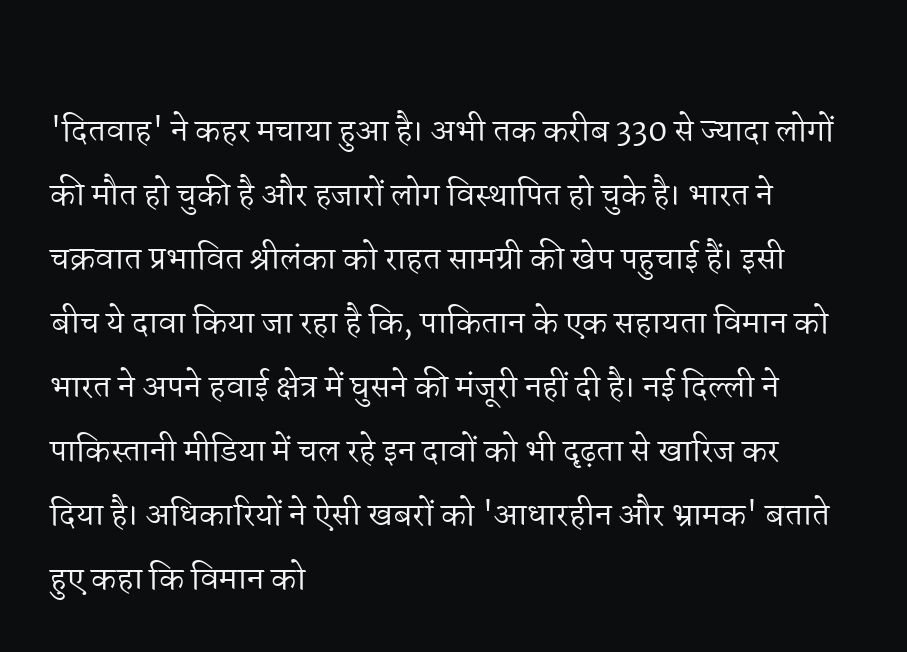'दितवाह' ने कहर मचाया हुआ है। अभी तक करीब 330 से ज्यादा लोगों की मौत हो चुकी है और हजारों लोग विस्थापित हो चुके है। भारत ने चक्रवात प्रभावित श्रीलंका को राहत सामग्री की खेप पहुचाई हैं। इसी बीच ये दावा किया जा रहा है कि, पाकितान के एक सहायता विमान को भारत ने अपने हवाई क्षेत्र में घुसने की मंजूरी नहीं दी है। नई दिल्ली ने पाकिस्तानी मीडिया में चल रहे इन दावों को भी दृढ़ता से खारिज कर दिया है। अधिकारियों ने ऐसी खबरों को 'आधारहीन और भ्रामक' बताते हुए कहा कि विमान को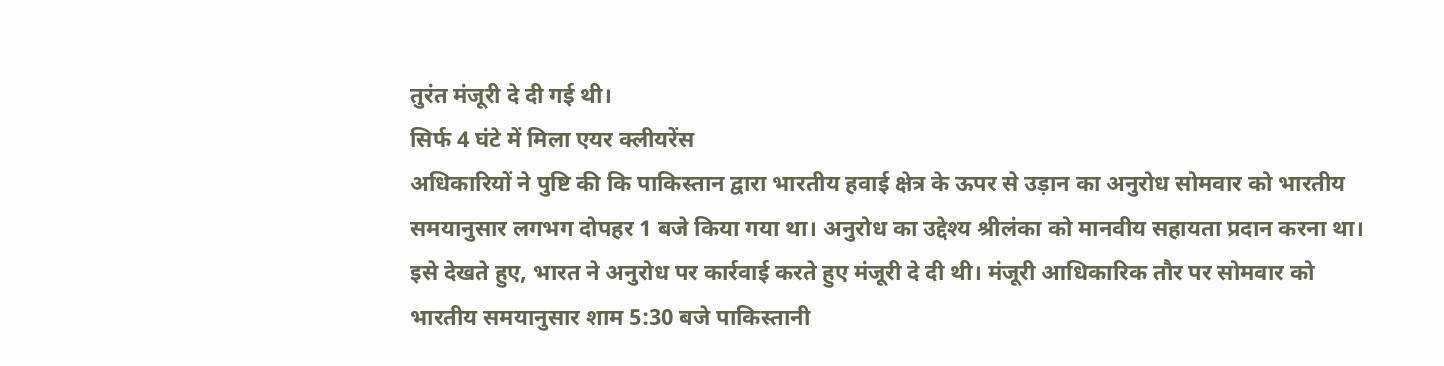तुरंत मंजूरी दे दी गई थी।
सिर्फ 4 घंटे में मिला एयर क्लीयरेंस
अधिकारियों ने पुष्टि की कि पाकिस्तान द्वारा भारतीय हवाई क्षेत्र के ऊपर से उड़ान का अनुरोध सोमवार को भारतीय समयानुसार लगभग दोपहर 1 बजे किया गया था। अनुरोध का उद्देश्य श्रीलंका को मानवीय सहायता प्रदान करना था। इसे देखते हुए, भारत ने अनुरोध पर कार्रवाई करते हुए मंजूरी दे दी थी। मंजूरी आधिकारिक तौर पर सोमवार को भारतीय समयानुसार शाम 5:30 बजे पाकिस्तानी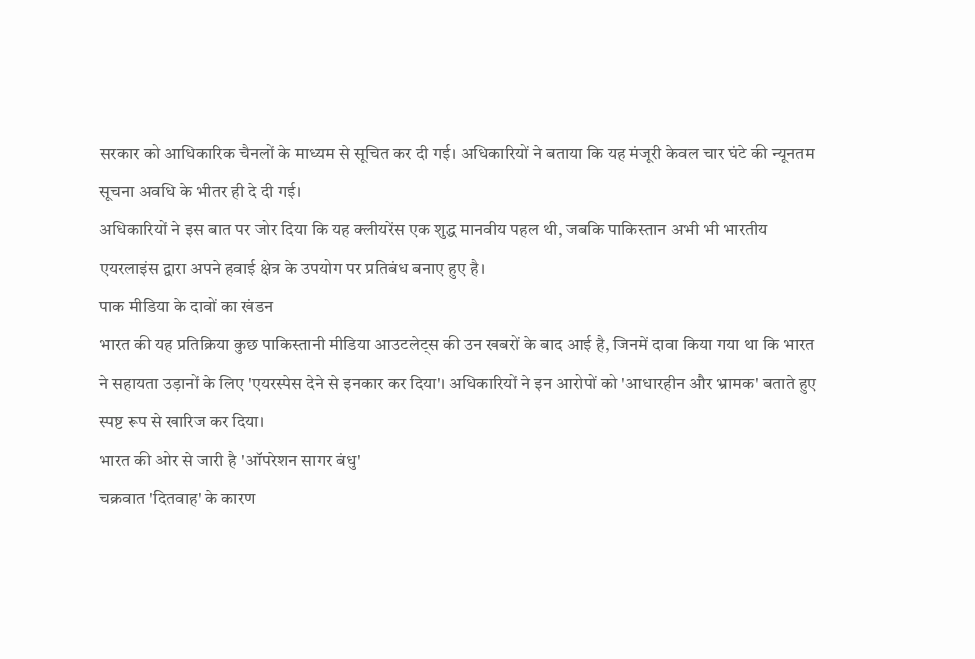सरकार को आधिकारिक चैनलों के माध्यम से सूचित कर दी गई। अधिकारियों ने बताया कि यह मंजूरी केवल चार घंटे की न्यूनतम सूचना अवधि के भीतर ही दे दी गई।
अधिकारियों ने इस बात पर जोर दिया कि यह क्लीयरेंस एक शुद्ध मानवीय पहल थी, जबकि पाकिस्तान अभी भी भारतीय एयरलाइंस द्वारा अपने हवाई क्षेत्र के उपयोग पर प्रतिबंध बनाए हुए है।
पाक मीडिया के दावों का खंडन
भारत की यह प्रतिक्रिया कुछ पाकिस्तानी मीडिया आउटलेट्स की उन खबरों के बाद आई है, जिनमें दावा किया गया था कि भारत ने सहायता उड़ानों के लिए 'एयरस्पेस देने से इनकार कर दिया'। अधिकारियों ने इन आरोपों को 'आधारहीन और भ्रामक' बताते हुए स्पष्ट रूप से खारिज कर दिया।
भारत की ओर से जारी है 'ऑपरेशन सागर बंधु'
चक्रवात 'दितवाह' के कारण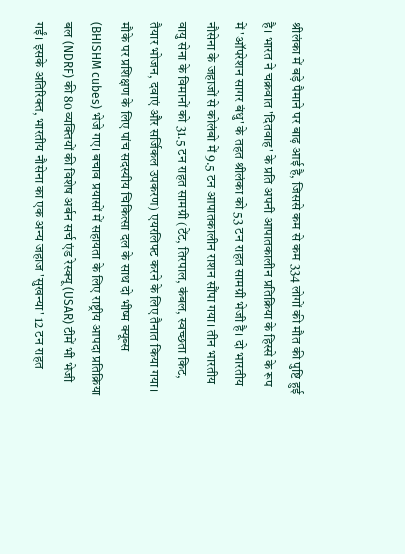श्रीलंका में बड़े पैमाने पर बाढ़ आई है, जिससे कम से कम 334 लोगों की मौत की पुष्टि हुई है। भारत ने चक्रवात 'दितवाह' के प्रति अपनी आपातकालीन प्रतिक्रिया के हिस्से के रूप में 'ऑपरेशन सागर बंधु' के तहत श्रीलंका को 53 टन राहत सामग्री भेजी है। दो भारतीय नौसेना के जहाजों से कोलंबो में 9.5 टन आपातकालीन राशन सौंपा गया। तीन भारतीय वायु सेना के विमानों को 31.5 टन राहत सामग्री (टेंट, तिरपाल, कंबल, स्वच्छता किट, तैयार भोजन, दवाएं और सर्जिकल उपकरण) एयरलिफ्ट करने के लिए तैनात किया गया।
मौके पर प्रशिक्षण के लिए पांच सदस्यीय चिकित्सा दल के साथ दो भीष्म क्यूब्स (BHISHM cubes) भेजे गए। बचाव प्रयासों में सहायता के लिए राष्ट्रीय आपदा प्रतिक्रिया बल (NDRF) की 80 व्यक्तियों की विशेष अर्बन सर्च एंड रेस्क्यू (USAR) टीमें भी भेजी गईं। इसके अतिरिक्त, भारतीय नौसेना का एक अन्य जहाज 'सुखन्या' 12 टन राहत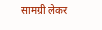सामग्री लेकर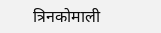त्रिनकोमाली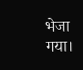भेजा गया।